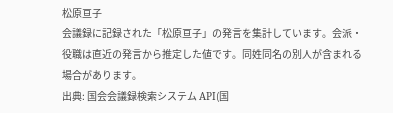松原亘子
会議録に記録された「松原亘子」の発言を集計しています。会派・役職は直近の発言から推定した値です。同姓同名の別人が含まれる場合があります。
出典: 国会会議録検索システム API(国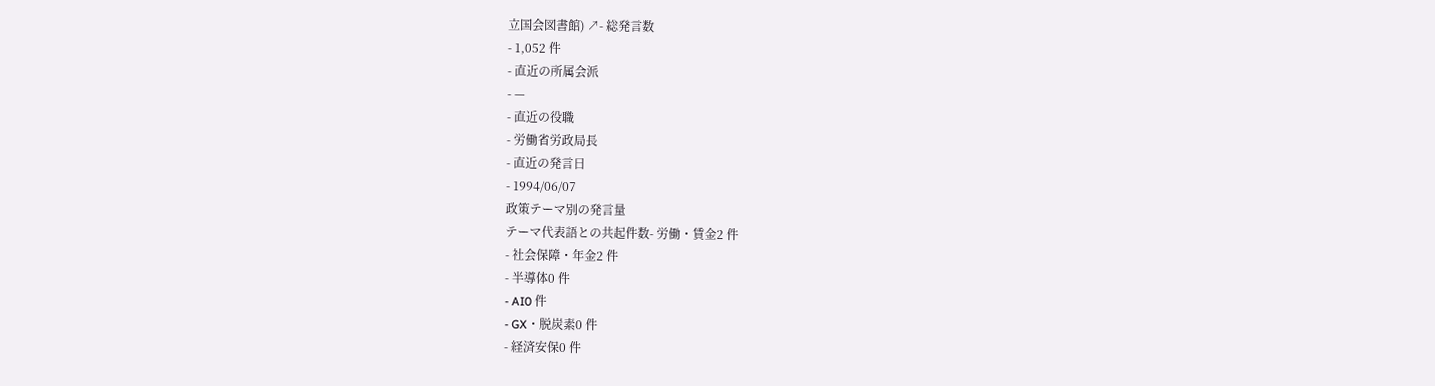立国会図書館) ↗- 総発言数
- 1,052 件
- 直近の所属会派
- —
- 直近の役職
- 労働省労政局長
- 直近の発言日
- 1994/06/07
政策テーマ別の発言量
テーマ代表語との共起件数- 労働・賃金2 件
- 社会保障・年金2 件
- 半導体0 件
- AI0 件
- GX・脱炭素0 件
- 経済安保0 件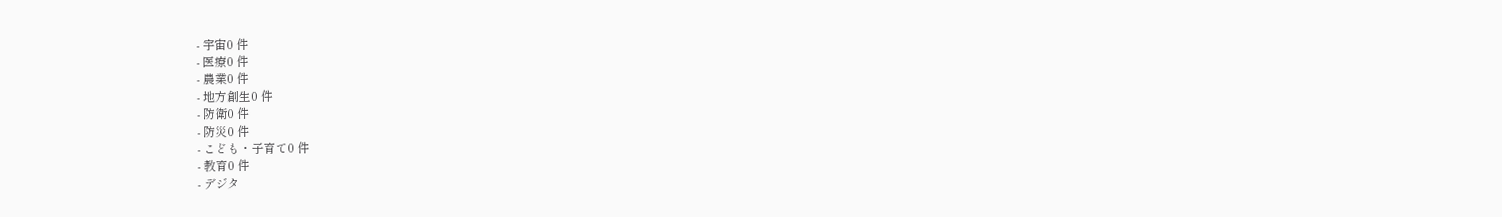- 宇宙0 件
- 医療0 件
- 農業0 件
- 地方創生0 件
- 防衛0 件
- 防災0 件
- こども・子育て0 件
- 教育0 件
- デジタ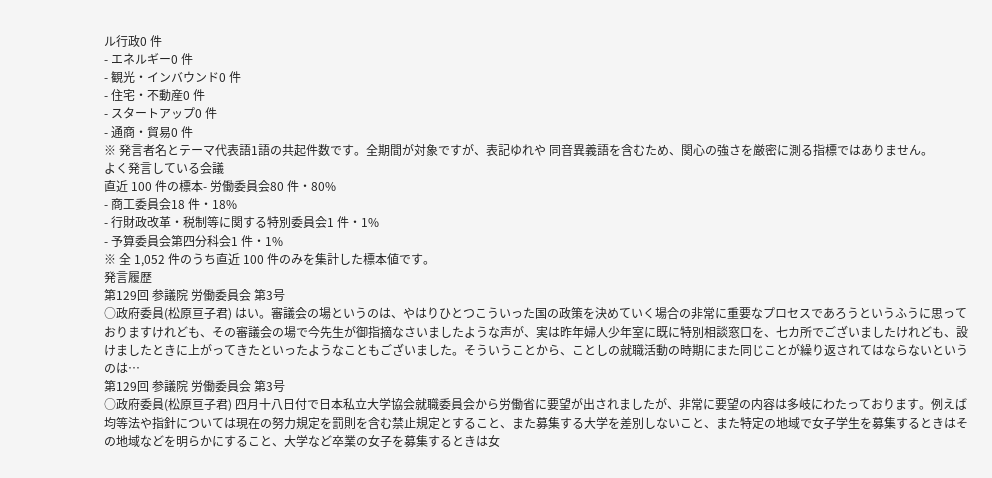ル行政0 件
- エネルギー0 件
- 観光・インバウンド0 件
- 住宅・不動産0 件
- スタートアップ0 件
- 通商・貿易0 件
※ 発言者名とテーマ代表語1語の共起件数です。全期間が対象ですが、表記ゆれや 同音異義語を含むため、関心の強さを厳密に測る指標ではありません。
よく発言している会議
直近 100 件の標本- 労働委員会80 件・80%
- 商工委員会18 件・18%
- 行財政改革・税制等に関する特別委員会1 件・1%
- 予算委員会第四分科会1 件・1%
※ 全 1,052 件のうち直近 100 件のみを集計した標本値です。
発言履歴
第129回 参議院 労働委員会 第3号
○政府委員(松原亘子君) はい。審議会の場というのは、やはりひとつこういった国の政策を決めていく場合の非常に重要なプロセスであろうというふうに思っておりますけれども、その審議会の場で今先生が御指摘なさいましたような声が、実は昨年婦人少年室に既に特別相談窓口を、七カ所でございましたけれども、設けましたときに上がってきたといったようなこともございました。そういうことから、ことしの就職活動の時期にまた同じことが繰り返されてはならないというのは…
第129回 参議院 労働委員会 第3号
○政府委員(松原亘子君) 四月十八日付で日本私立大学協会就職委員会から労働省に要望が出されましたが、非常に要望の内容は多岐にわたっております。例えば均等法や指針については現在の努力規定を罰則を含む禁止規定とすること、また募集する大学を差別しないこと、また特定の地域で女子学生を募集するときはその地域などを明らかにすること、大学など卒業の女子を募集するときは女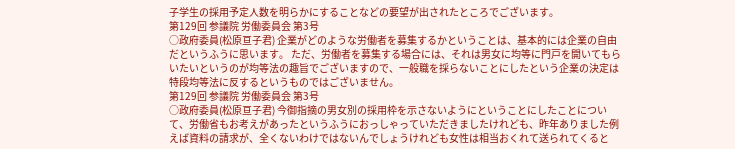子学生の採用予定人数を明らかにすることなどの要望が出されたところでございます。
第129回 参議院 労働委員会 第3号
○政府委員(松原亘子君) 企業がどのような労働者を募集するかということは、基本的には企業の自由だというふうに思います。 ただ、労働者を募集する場合には、それは男女に均等に門戸を開いてもらいたいというのが均等法の趣旨でございますので、一般職を採らないことにしたという企業の決定は特段均等法に反するというものではございません。
第129回 参議院 労働委員会 第3号
○政府委員(松原亘子君) 今御指摘の男女別の採用枠を示さないようにということにしたことについて、労働省もお考えがあったというふうにおっしゃっていただきましたけれども、昨年ありました例えば資料の請求が、全くないわけではないんでしょうけれども女性は相当おくれて送られてくると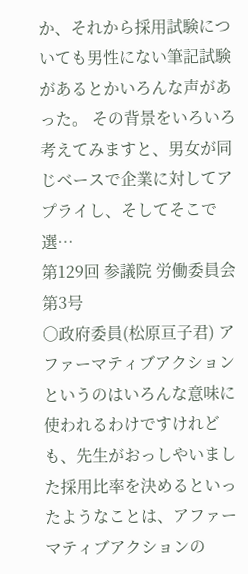か、それから採用試験についても男性にない筆記試験があるとかいろんな声があった。 その背景をいろいろ考えてみますと、男女が同じベースで企業に対してアプライし、そしてそこで選…
第129回 参議院 労働委員会 第3号
○政府委員(松原亘子君) アファーマティブアクションというのはいろんな意味に使われるわけですけれども、先生がおっしやいました採用比率を決めるといったようなことは、アファーマティブアクションの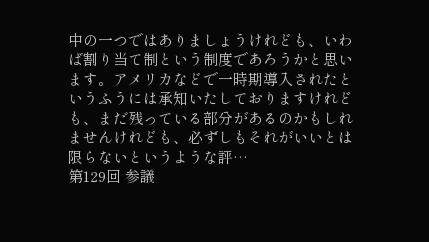中の一つではありましょうけれども、いわば割り当て制という制度であろうかと思います。アメリカなどで一時期導入されたというふうには承知いたしておりますけれども、まだ残っている部分があるのかもしれませんけれども、必ずしもそれがいいとは限らないというような評…
第129回 参議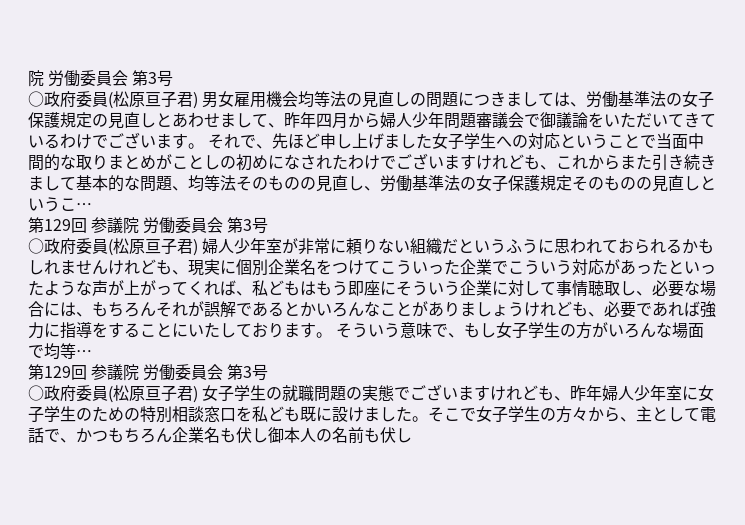院 労働委員会 第3号
○政府委員(松原亘子君) 男女雇用機会均等法の見直しの問題につきましては、労働基準法の女子保護規定の見直しとあわせまして、昨年四月から婦人少年問題審議会で御議論をいただいてきているわけでございます。 それで、先ほど申し上げました女子学生への対応ということで当面中間的な取りまとめがことしの初めになされたわけでございますけれども、これからまた引き続きまして基本的な問題、均等法そのものの見直し、労働基準法の女子保護規定そのものの見直しというこ…
第129回 参議院 労働委員会 第3号
○政府委員(松原亘子君) 婦人少年室が非常に頼りない組織だというふうに思われておられるかもしれませんけれども、現実に個別企業名をつけてこういった企業でこういう対応があったといったような声が上がってくれば、私どもはもう即座にそういう企業に対して事情聴取し、必要な場合には、もちろんそれが誤解であるとかいろんなことがありましょうけれども、必要であれば強力に指導をすることにいたしております。 そういう意味で、もし女子学生の方がいろんな場面で均等…
第129回 参議院 労働委員会 第3号
○政府委員(松原亘子君) 女子学生の就職問題の実態でございますけれども、昨年婦人少年室に女子学生のための特別相談窓口を私ども既に設けました。そこで女子学生の方々から、主として電話で、かつもちろん企業名も伏し御本人の名前も伏し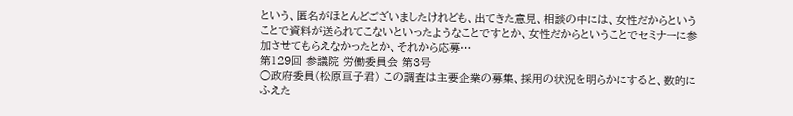という、匿名がほとんどございましたけれども、出てきた意見、相談の中には、女性だからということで資料が送られてこないといったようなことですとか、女性だからということでセミナーに参加させてもらえなかったとか、それから応募…
第129回 参議院 労働委員会 第3号
○政府委員(松原亘子君) この調査は主要企業の募集、採用の状況を明らかにすると、数的にふえた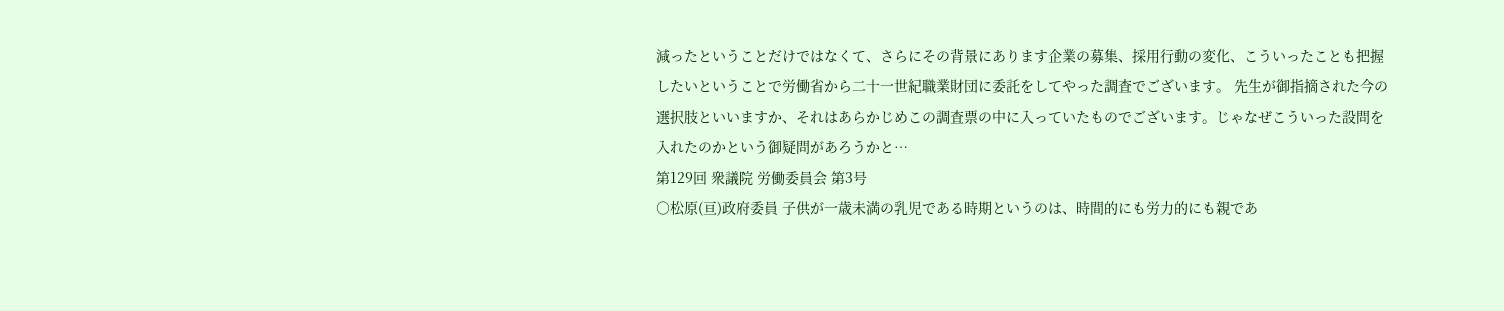減ったということだけではなくて、さらにその背景にあります企業の募集、採用行動の変化、こういったことも把握したいということで労働省から二十一世紀職業財団に委託をしてやった調査でございます。 先生が御指摘された今の選択肢といいますか、それはあらかじめこの調査票の中に入っていたものでございます。じゃなぜこういった設問を入れたのかという御疑問があろうかと…
第129回 衆議院 労働委員会 第3号
○松原(亘)政府委員 子供が一歳未満の乳児である時期というのは、時間的にも労力的にも親であ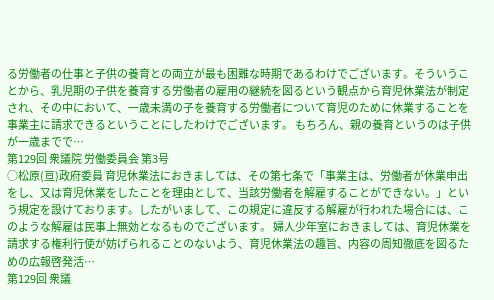る労働者の仕事と子供の養育との両立が最も困難な時期であるわけでございます。そういうことから、乳児期の子供を養育する労働者の雇用の継続を図るという観点から育児休業法が制定され、その中において、一歳未満の子を養育する労働者について育児のために休業することを事業主に請求できるということにしたわけでございます。 もちろん、親の養育というのは子供が一歳までで…
第129回 衆議院 労働委員会 第3号
○松原(亘)政府委員 育児休業法におきましては、その第七条で「事業主は、労働者が休業申出をし、又は育児休業をしたことを理由として、当該労働者を解雇することができない。」という規定を設けております。したがいまして、この規定に違反する解雇が行われた場合には、このような解雇は民事上無効となるものでございます。 婦人少年室におきましては、育児休業を請求する権利行使が妨げられることのないよう、育児休業法の趣旨、内容の周知徹底を図るための広報啓発活…
第129回 衆議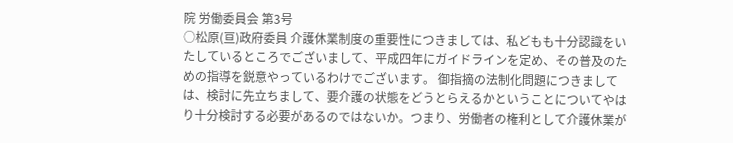院 労働委員会 第3号
○松原(亘)政府委員 介護休業制度の重要性につきましては、私どもも十分認識をいたしているところでございまして、平成四年にガイドラインを定め、その普及のための指導を鋭意やっているわけでございます。 御指摘の法制化問題につきましては、検討に先立ちまして、要介護の状態をどうとらえるかということについてやはり十分検討する必要があるのではないか。つまり、労働者の権利として介護休業が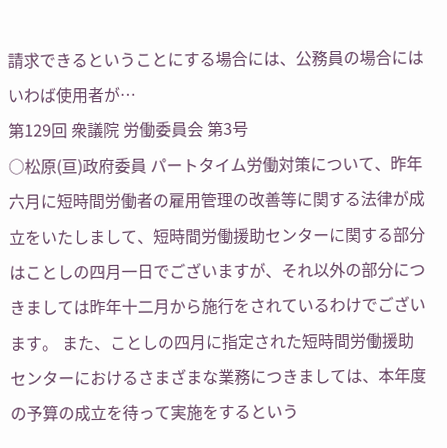請求できるということにする場合には、公務員の場合にはいわば使用者が…
第129回 衆議院 労働委員会 第3号
○松原(亘)政府委員 パートタイム労働対策について、昨年六月に短時間労働者の雇用管理の改善等に関する法律が成立をいたしまして、短時間労働援助センターに関する部分はことしの四月一日でございますが、それ以外の部分につきましては昨年十二月から施行をされているわけでございます。 また、ことしの四月に指定された短時間労働援助センターにおけるさまざまな業務につきましては、本年度の予算の成立を待って実施をするという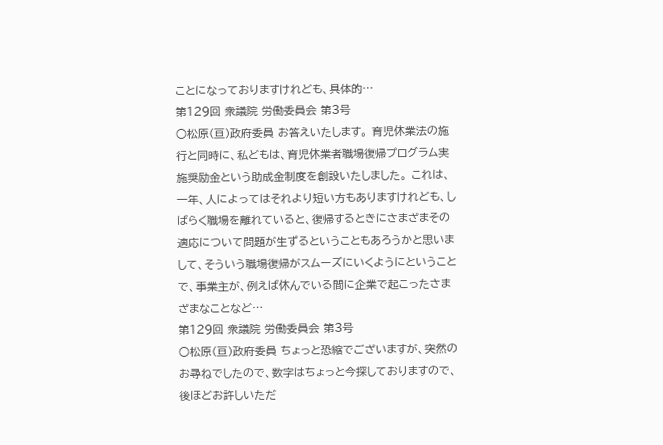ことになっておりますけれども、具体的…
第129回 衆議院 労働委員会 第3号
○松原(亘)政府委員 お答えいたします。 育児休業法の施行と同時に、私どもは、育児休業者職場復帰プログラム実施奨励金という助成金制度を創設いたしました。 これは、一年、人によってはそれより短い方もありますけれども、しばらく職場を離れていると、復帰するときにさまざまその適応について問題が生ずるということもあろうかと思いまして、そういう職場復帰がスムーズにいくようにということで、事業主が、例えば休んでいる間に企業で起こったさまざまなことなど…
第129回 衆議院 労働委員会 第3号
○松原(亘)政府委員 ちょっと恐縮でございますが、突然のお尋ねでしたので、数字はちょっと今探しておりますので、後ほどお許しいただ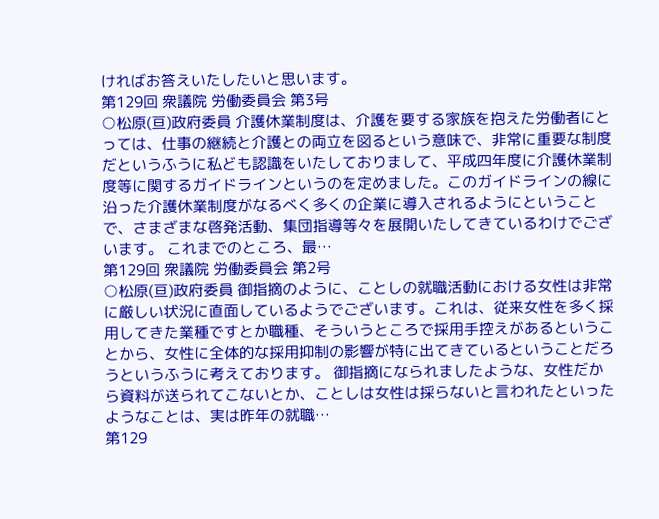ければお答えいたしたいと思います。
第129回 衆議院 労働委員会 第3号
○松原(亘)政府委員 介護休業制度は、介護を要する家族を抱えた労働者にとっては、仕事の継続と介護との両立を図るという意味で、非常に重要な制度だというふうに私ども認識をいたしておりまして、平成四年度に介護休業制度等に関するガイドラインというのを定めました。このガイドラインの線に沿った介護休業制度がなるべく多くの企業に導入されるようにということで、さまざまな啓発活動、集団指導等々を展開いたしてきているわけでございます。 これまでのところ、最…
第129回 衆議院 労働委員会 第2号
○松原(亘)政府委員 御指摘のように、ことしの就職活動における女性は非常に厳しい状況に直面しているようでございます。これは、従来女性を多く採用してきた業種ですとか職種、そういうところで採用手控えがあるということから、女性に全体的な採用抑制の影響が特に出てきているということだろうというふうに考えております。 御指摘になられましたような、女性だから資料が送られてこないとか、ことしは女性は採らないと言われたといったようなことは、実は昨年の就職…
第129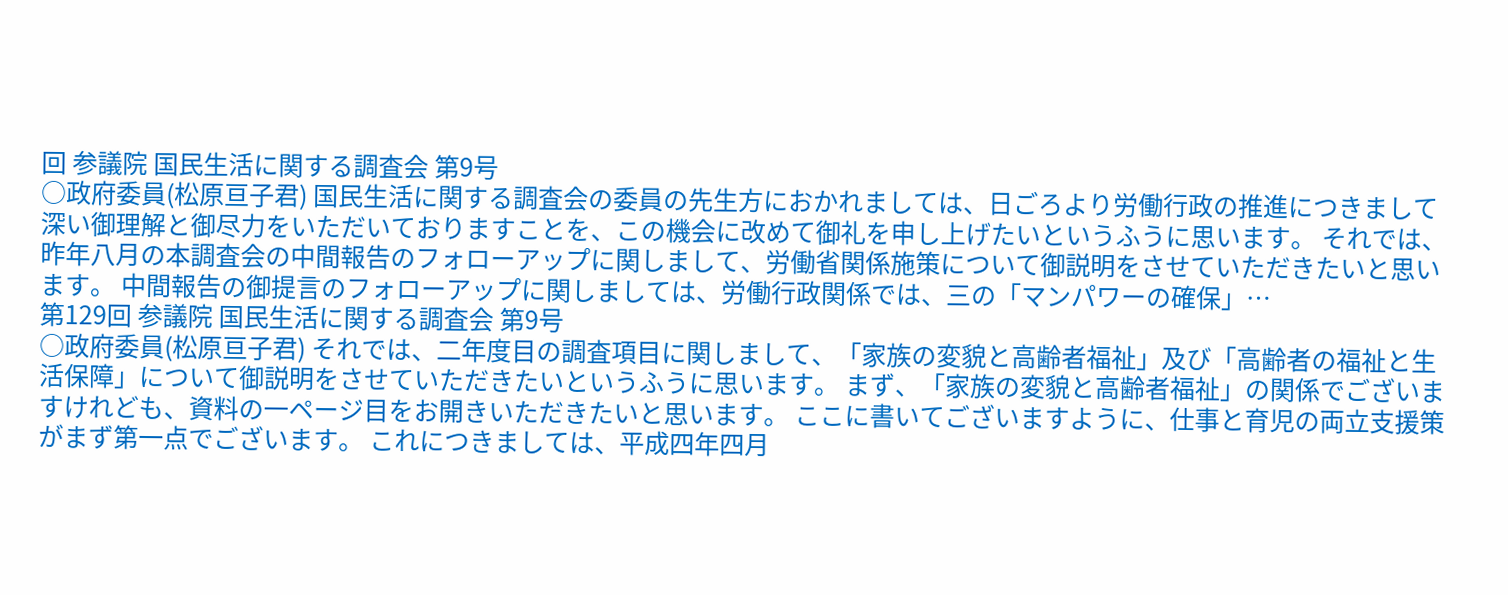回 参議院 国民生活に関する調査会 第9号
○政府委員(松原亘子君) 国民生活に関する調査会の委員の先生方におかれましては、日ごろより労働行政の推進につきまして深い御理解と御尽力をいただいておりますことを、この機会に改めて御礼を申し上げたいというふうに思います。 それでは、昨年八月の本調査会の中間報告のフォローアップに関しまして、労働省関係施策について御説明をさせていただきたいと思います。 中間報告の御提言のフォローアップに関しましては、労働行政関係では、三の「マンパワーの確保」…
第129回 参議院 国民生活に関する調査会 第9号
○政府委員(松原亘子君) それでは、二年度目の調査項目に関しまして、「家族の変貌と高齢者福祉」及び「高齢者の福祉と生活保障」について御説明をさせていただきたいというふうに思います。 まず、「家族の変貌と高齢者福祉」の関係でございますけれども、資料の一ページ目をお開きいただきたいと思います。 ここに書いてございますように、仕事と育児の両立支援策がまず第一点でございます。 これにつきましては、平成四年四月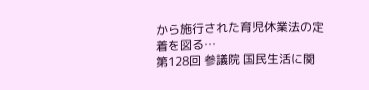から施行された育児休業法の定着を図る…
第128回 参議院 国民生活に関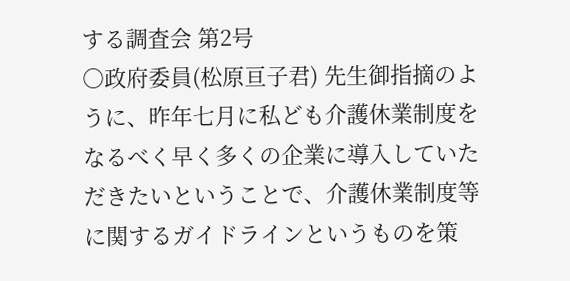する調査会 第2号
○政府委員(松原亘子君) 先生御指摘のように、昨年七月に私ども介護休業制度をなるべく早く多くの企業に導入していただきたいということで、介護休業制度等に関するガイドラインというものを策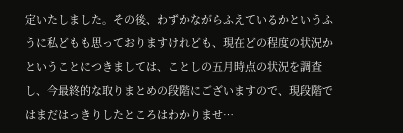定いたしました。その後、わずかながらふえているかというふうに私どもも思っておりますけれども、現在どの程度の状況かということにつきましては、ことしの五月時点の状況を調査し、今最終的な取りまとめの段階にございますので、現段階ではまだはっきりしたところはわかりませ…